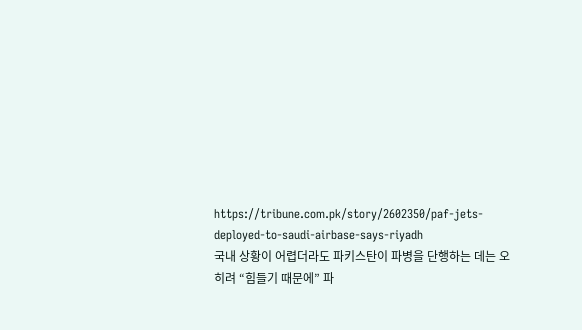https://tribune.com.pk/story/2602350/paf-jets-deployed-to-saudi-airbase-says-riyadh
국내 상황이 어렵더라도 파키스탄이 파병을 단행하는 데는 오히려 “힘들기 때문에” 파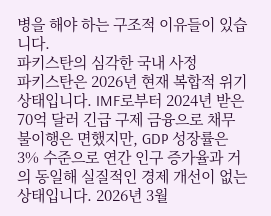병을 해야 하는 구조적 이유들이 있습니다.
파키스탄의 심각한 국내 사정
파키스탄은 2026년 현재 복합적 위기 상태입니다. IMF로부터 2024년 받은 70억 달러 긴급 구제 금융으로 채무 불이행은 면했지만, GDP 성장률은 3% 수준으로 연간 인구 증가율과 거의 동일해 실질적인 경제 개선이 없는 상태입니다. 2026년 3월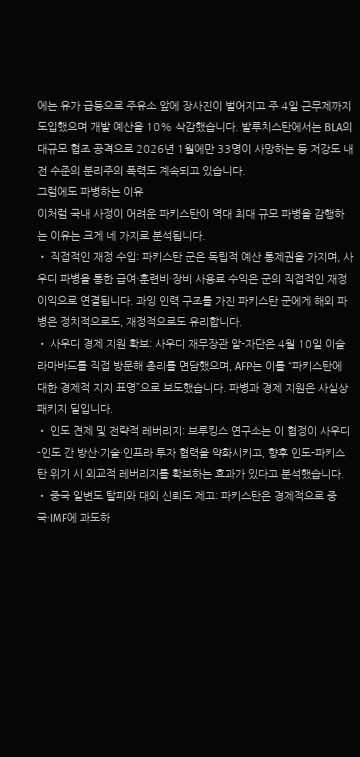에는 유가 급등으로 주유소 앞에 장사진이 벌어지고 주 4일 근무제까지 도입했으며 개발 예산을 10% 삭감했습니다. 발루치스탄에서는 BLA의 대규모 협조 공격으로 2026년 1월에만 33명이 사망하는 등 저강도 내전 수준의 분리주의 폭력도 계속되고 있습니다.
그럼에도 파병하는 이유
이처럼 국내 사정이 어려운 파키스탄이 역대 최대 규모 파병을 감행하는 이유는 크게 네 가지로 분석됩니다.
• 직접적인 재정 수입: 파키스탄 군은 독립적 예산 통제권을 가지며, 사우디 파병을 통한 급여·훈련비·장비 사용료 수익은 군의 직접적인 재정 이익으로 연결됩니다. 과잉 인력 구조를 가진 파키스탄 군에게 해외 파병은 정치적으로도, 재정적으로도 유리합니다.
• 사우디 경제 지원 확보: 사우디 재무장관 알-자단은 4월 10일 이슬라마바드를 직접 방문해 총리를 면담했으며, AFP는 이를 “파키스탄에 대한 경제적 지지 표명”으로 보도했습니다. 파병과 경제 지원은 사실상 패키지 딜입니다.
• 인도 견제 및 전략적 레버리지: 브루킹스 연구소는 이 협정이 사우디-인도 간 방산·기술·인프라 투자 협력을 약화시키고, 향후 인도-파키스탄 위기 시 외교적 레버리지를 확보하는 효과가 있다고 분석했습니다.
• 중국 일변도 탈피와 대외 신뢰도 제고: 파키스탄은 경제적으로 중국·IMF에 과도하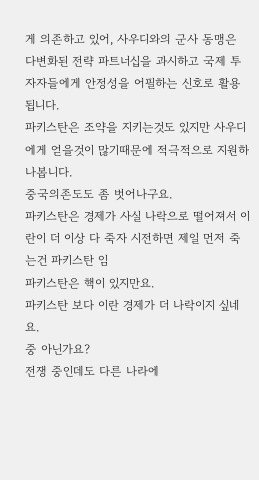게 의존하고 있어, 사우디와의 군사 동맹은 다변화된 전략 파트너십을 과시하고 국제 투자자들에게 안정성을 어필하는 신호로 활용됩니다.
파키스탄은 조약을 지키는것도 있지만 사우디에게 얻을것이 많기때문에 적극적으로 지원하나봅니다.
중국의존도도 좀 벗어나구요.
파키스탄은 경제가 사실 나락으로 떨어져서 이란이 더 이상 다 죽자 시전하면 제일 먼저 죽는건 파키스탄 임
파키스탄은 핵이 있지만요.
파키스탄 보다 이란 경제가 더 나락이지 싶네요.
중 아닌가요?
전쟁 중인데도 다른 나라에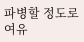파병할 정도로 여유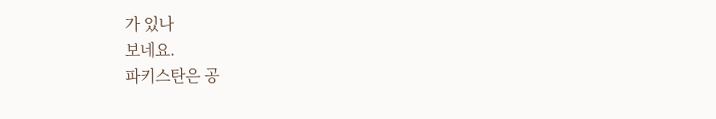가 있나
보네요.
파키스탄은 공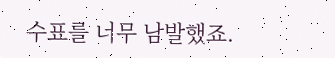수표를 너무 남발했죠.